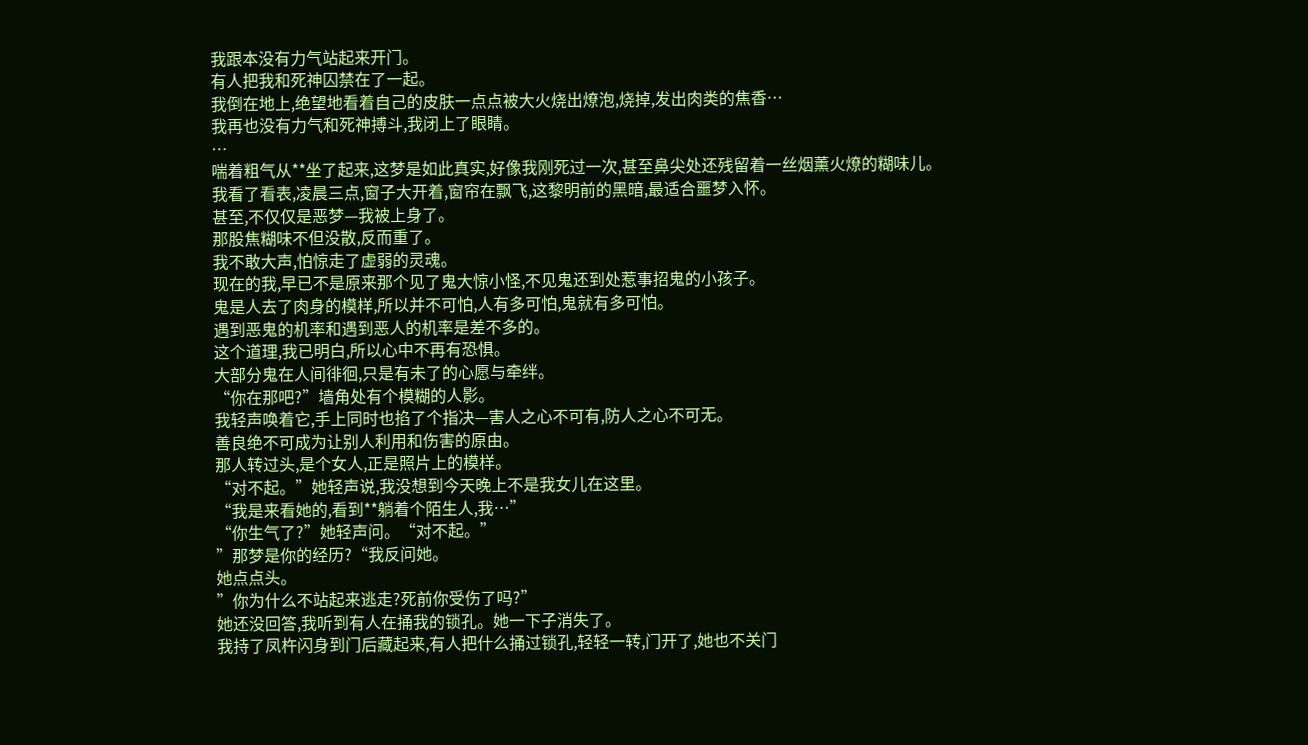我跟本没有力气站起来开门。
有人把我和死神囚禁在了一起。
我倒在地上,绝望地看着自己的皮肤一点点被大火烧出燎泡,烧掉,发出肉类的焦香…
我再也没有力气和死神搏斗,我闭上了眼睛。
…
喘着粗气从**坐了起来,这梦是如此真实,好像我刚死过一次,甚至鼻尖处还残留着一丝烟薰火燎的糊味儿。
我看了看表,凌晨三点,窗子大开着,窗帘在飘飞,这黎明前的黑暗,最适合噩梦入怀。
甚至,不仅仅是恶梦—我被上身了。
那股焦糊味不但没散,反而重了。
我不敢大声,怕惊走了虚弱的灵魂。
现在的我,早已不是原来那个见了鬼大惊小怪,不见鬼还到处惹事招鬼的小孩子。
鬼是人去了肉身的模样,所以并不可怕,人有多可怕,鬼就有多可怕。
遇到恶鬼的机率和遇到恶人的机率是差不多的。
这个道理,我已明白,所以心中不再有恐惧。
大部分鬼在人间徘徊,只是有未了的心愿与牵绊。
“你在那吧?”墙角处有个模糊的人影。
我轻声唤着它,手上同时也掐了个指决—害人之心不可有,防人之心不可无。
善良绝不可成为让别人利用和伤害的原由。
那人转过头,是个女人,正是照片上的模样。
“对不起。”她轻声说,我没想到今天晚上不是我女儿在这里。
“我是来看她的,看到**躺着个陌生人,我…”
“你生气了?”她轻声问。“对不起。”
”那梦是你的经历?“我反问她。
她点点头。
”你为什么不站起来逃走?死前你受伤了吗?”
她还没回答,我听到有人在捅我的锁孔。她一下子消失了。
我持了凤杵闪身到门后藏起来,有人把什么捅过锁孔,轻轻一转,门开了,她也不关门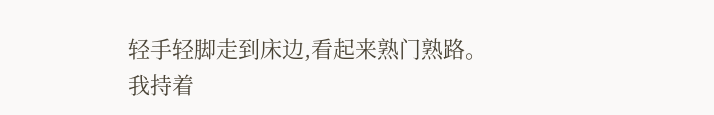轻手轻脚走到床边,看起来熟门熟路。
我持着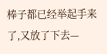棒子都已经举起手来了,又放了下去—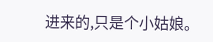进来的,只是个小姑娘。